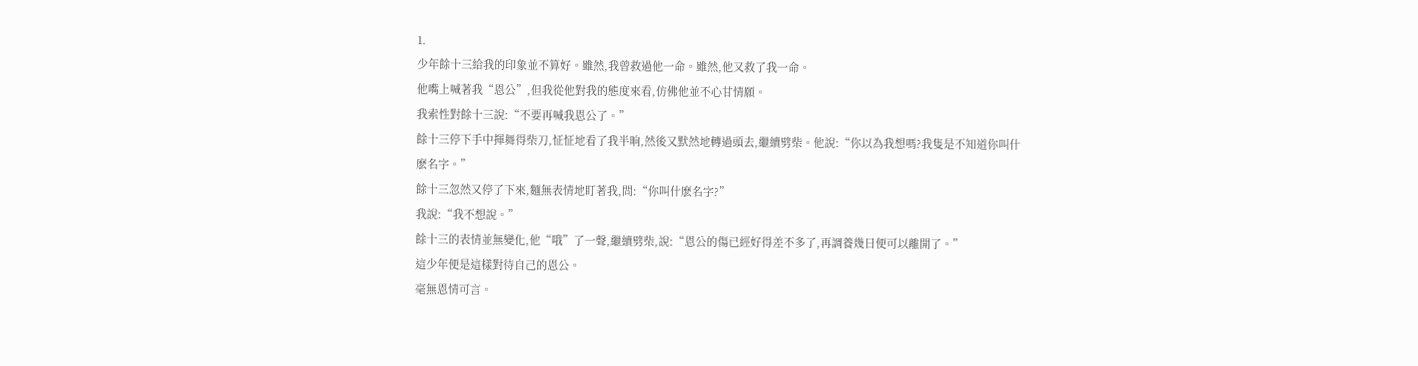1.
少年餘十三給我的印象並不算好。雖然,我曾救過他一命。雖然,他又救了我一命。
他嘴上喊著我“恩公”,但我從他對我的態度來看,仿佛他並不心甘情願。
我索性對餘十三說:“不要再喊我恩公了。”
餘十三停下手中揮舞得柴刀,怔怔地看了我半晌,然後又默然地轉過頭去,繼續劈柴。他說:“你以為我想嗎?我隻是不知道你叫什麽名字。”
餘十三忽然又停了下來,麵無表情地盯著我,問:“你叫什麽名字?”
我說:“我不想說。”
餘十三的表情並無變化,他“哦”了一聲,繼續劈柴,說:“恩公的傷已經好得差不多了,再調養幾日便可以離開了。”
這少年便是這樣對待自己的恩公。
毫無恩情可言。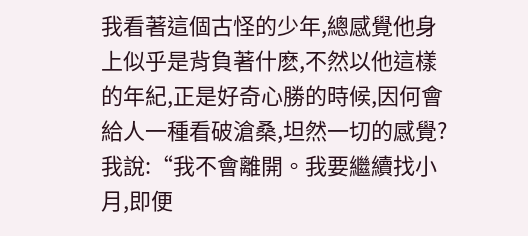我看著這個古怪的少年,總感覺他身上似乎是背負著什麽,不然以他這樣的年紀,正是好奇心勝的時候,因何會給人一種看破滄桑,坦然一切的感覺?
我說:“我不會離開。我要繼續找小月,即便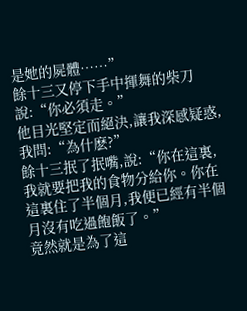是她的屍體……”
餘十三又停下手中揮舞的柴刀說:“你必須走。”
他目光堅定而絕決,讓我深感疑惑,我問:“為什麽?”
餘十三抿了抿嘴,說:“你在這裏,我就要把我的食物分給你。你在這裏住了半個月,我便已經有半個月沒有吃過飽飯了。”
竟然就是為了這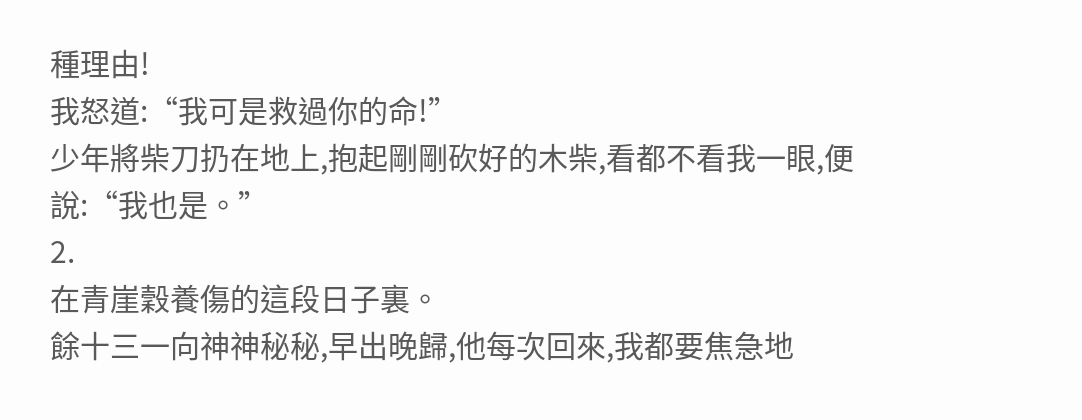種理由!
我怒道:“我可是救過你的命!”
少年將柴刀扔在地上,抱起剛剛砍好的木柴,看都不看我一眼,便說:“我也是。”
2.
在青崖穀養傷的這段日子裏。
餘十三一向神神秘秘,早出晚歸,他每次回來,我都要焦急地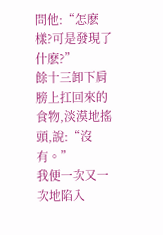問他:“怎麽樣?可是發現了什麽?”
餘十三卸下肩膀上扛回來的食物,淡漠地搖頭,說:“沒有。”
我便一次又一次地陷入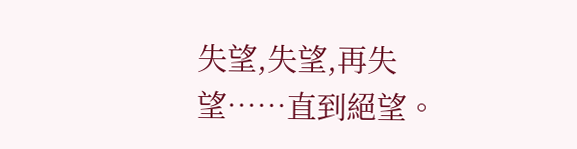失望,失望,再失望……直到絕望。